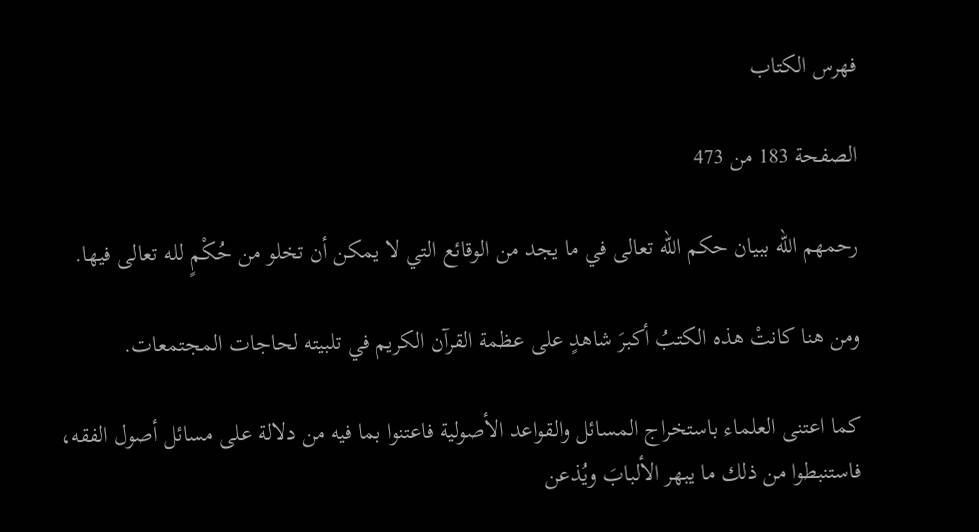فهرس الكتاب

الصفحة 183 من 473

رحمهم الله ببيان حكم الله تعالى في ما يجد من الوقائع التي لا يمكن أن تخلو من حُكْمٍ لله تعالى فيها.

ومن هنا كانتْ هذه الكتبُ أكبرَ شاهدٍ على عظمة القرآن الكريم في تلبيته لحاجات المجتمعات.

كما اعتنى العلماء باستخراج المسائل والقواعد الأصولية فاعتنوا بما فيه من دلالة على مسائل أصول الفقه، فاستنبطوا من ذلك ما يبهر الألبابَ ويُذعن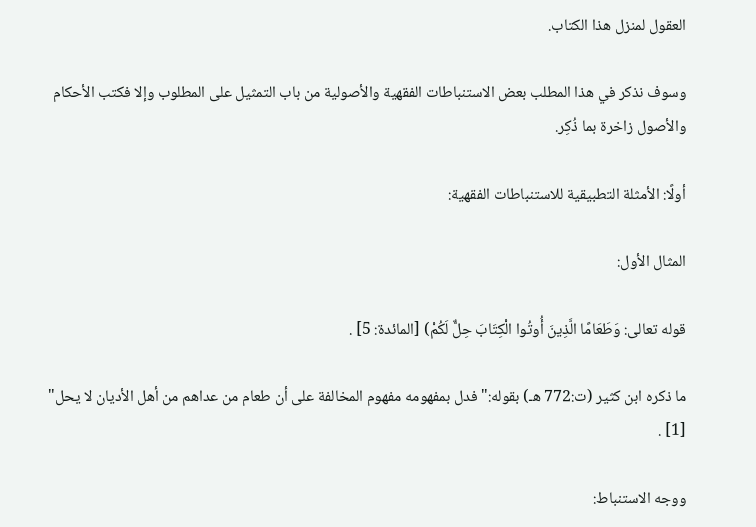العقول لمنزل هذا الكتاب.

وسوف نذكر في هذا المطلب بعض الاستنباطات الفقهية والأصولية من باب التمثيل على المطلوب وإلا فكتب الأحكام والأصول زاخرة بما ذُكِر.

أولًا: الأمثلة التطبيقية للاستنباطات الفقهية:

المثال الأول:

قوله تعالى: وَطَعَامًا الَّذِينَ أُوتُوا الْكِتَابَ حِلٌّ لَكُمْ) [المائدة: 5] .

ما ذكره ابن كثير (ت:772 هـ) بقوله:"فدل بمفهومه مفهوم المخالفة على أن طعام من عداهم من أهل الأديان لا يحل" [1] .

ووجه الاستنباط: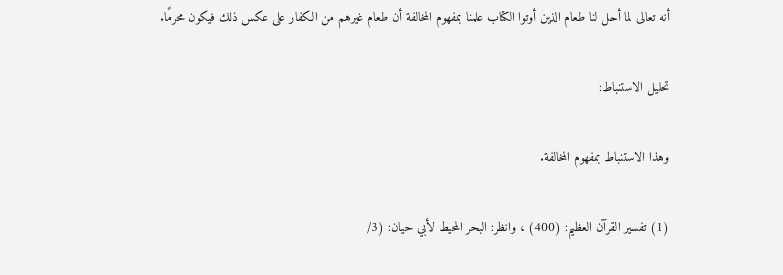أنه تعالى لما أحل لنا طعام الذين أوتوا الكتاب علمنا بمفهوم المخالفة أن طعام غيرهم من الكفار على عكس ذلك فيكون محرمًا.

تحليل الاستنباط:

وهذا الاستنباط بمفهوم المخالفة.

(1) تفسير القرآن العظيم: (400) ، وانظر: البحر المحيط لأبي حيان: (3/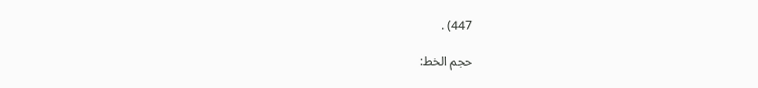447) .

حجم الخط: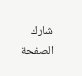شارك الصفحة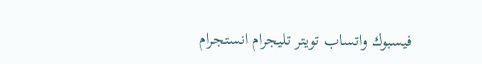فيسبوك واتساب تويتر تليجرام انستجرام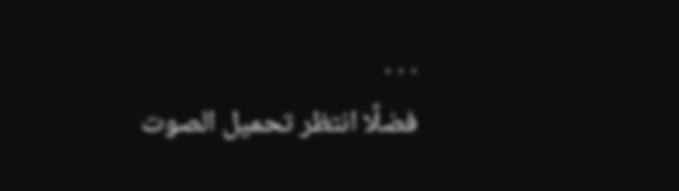. . .
فضلًا انتظر تحميل الصوت